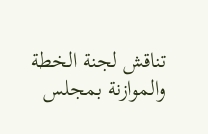تناقش لجنة الخطة والموازنة بمجلس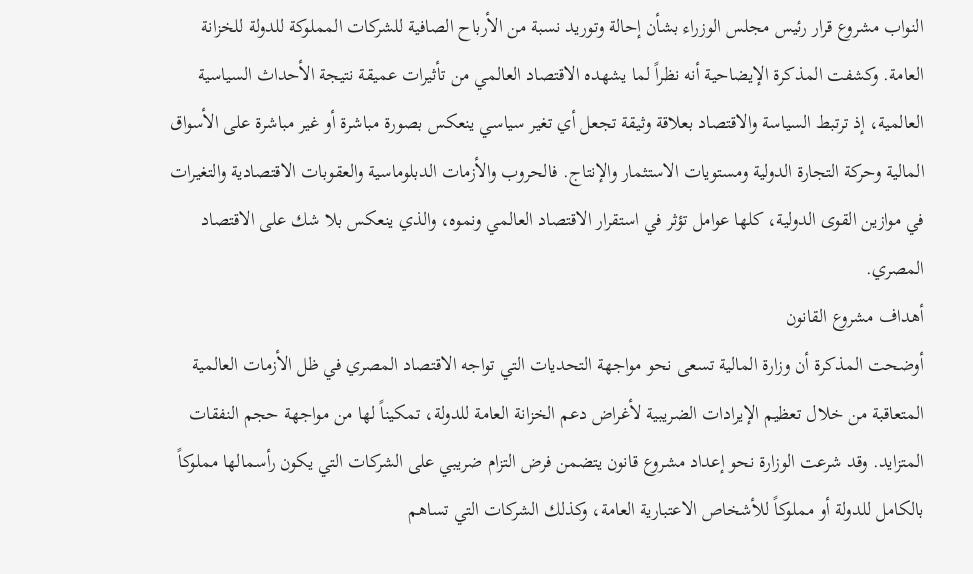النواب مشروع قرار رئيس مجلس الوزراء بشأن إحالة وتوريد نسبة من الأرباح الصافية للشركات المملوكة للدولة للخزانة العامة. وكشفت المذكرة الإيضاحية أنه نظراً لما يشهده الاقتصاد العالمي من تأثيرات عميقة نتيجة الأحداث السياسية العالمية، إذ ترتبط السياسة والاقتصاد بعلاقة وثيقة تجعل أي تغير سياسي ينعكس بصورة مباشرة أو غير مباشرة على الأسواق المالية وحركة التجارة الدولية ومستويات الاستثمار والإنتاج. فالحروب والأزمات الدبلوماسية والعقوبات الاقتصادية والتغيرات في موازين القوى الدولية، كلها عوامل تؤثر في استقرار الاقتصاد العالمي ونموه، والذي ينعكس بلا شك على الاقتصاد المصري.
أهداف مشروع القانون
أوضحت المذكرة أن وزارة المالية تسعى نحو مواجهة التحديات التي تواجه الاقتصاد المصري في ظل الأزمات العالمية المتعاقبة من خلال تعظيم الإيرادات الضريبية لأغراض دعم الخزانة العامة للدولة، تمكيناً لها من مواجهة حجم النفقات المتزايد. وقد شرعت الوزارة نحو إعداد مشروع قانون يتضمن فرض التزام ضريبي على الشركات التي يكون رأسمالها مملوكاً بالكامل للدولة أو مملوكاً للأشخاص الاعتبارية العامة، وكذلك الشركات التي تساهم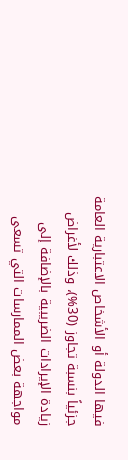فيها الدولة أو الأشخاص الاعتبارية العامة جزئياً بنسبة تجاوز (30%)، وذلك لأغراض زيادة الإيرادات الضريبية بالإضافة إلى مواجهة بعض الممارسات التي تسعى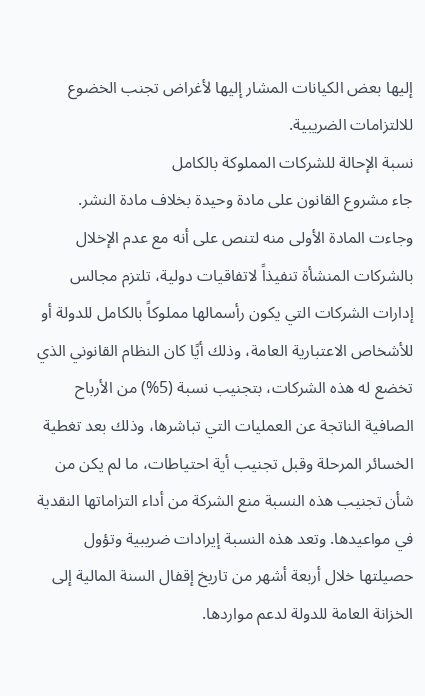إليها بعض الكيانات المشار إليها لأغراض تجنب الخضوع للالتزامات الضريبية.
نسبة الإحالة للشركات المملوكة بالكامل
جاء مشروع القانون على مادة وحيدة بخلاف مادة النشر. وجاءت المادة الأولى منه لتنص على أنه مع عدم الإخلال بالشركات المنشأة تنفيذاً لاتفاقيات دولية، تلتزم مجالس إدارات الشركات التي يكون رأسمالها مملوكاً بالكامل للدولة أو للأشخاص الاعتبارية العامة، وذلك أيًا كان النظام القانوني الذي تخضع له هذه الشركات، بتجنيب نسبة (5%) من الأرباح الصافية الناتجة عن العمليات التي تباشرها، وذلك بعد تغطية الخسائر المرحلة وقبل تجنيب أية احتياطات، ما لم يكن من شأن تجنيب هذه النسبة منع الشركة من أداء التزاماتها النقدية في مواعيدها. وتعد هذه النسبة إيرادات ضريبية وتؤول حصيلتها خلال أربعة أشهر من تاريخ إقفال السنة المالية إلى الخزانة العامة للدولة لدعم مواردها.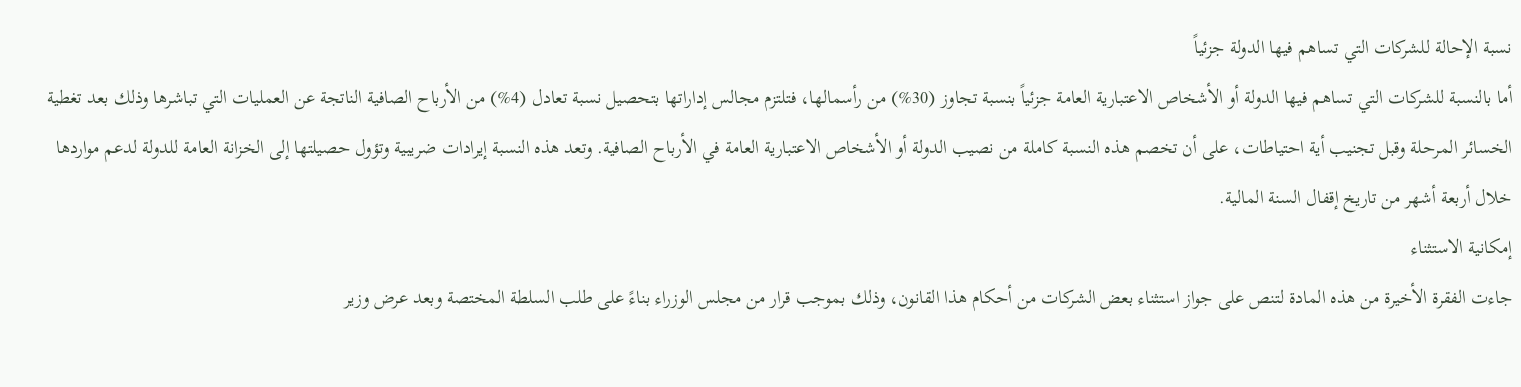نسبة الإحالة للشركات التي تساهم فيها الدولة جزئياً
أما بالنسبة للشركات التي تساهم فيها الدولة أو الأشخاص الاعتبارية العامة جزئياً بنسبة تجاوز (30%) من رأسمالها، فتلتزم مجالس إداراتها بتحصيل نسبة تعادل (4%) من الأرباح الصافية الناتجة عن العمليات التي تباشرها وذلك بعد تغطية الخسائر المرحلة وقبل تجنيب أية احتياطات، على أن تخصم هذه النسبة كاملة من نصيب الدولة أو الأشخاص الاعتبارية العامة في الأرباح الصافية. وتعد هذه النسبة إيرادات ضريبية وتؤول حصيلتها إلى الخزانة العامة للدولة لدعم مواردها خلال أربعة أشهر من تاريخ إقفال السنة المالية.
إمكانية الاستثناء
جاءت الفقرة الأخيرة من هذه المادة لتنص على جواز استثناء بعض الشركات من أحكام هذا القانون، وذلك بموجب قرار من مجلس الوزراء بناءً على طلب السلطة المختصة وبعد عرض وزير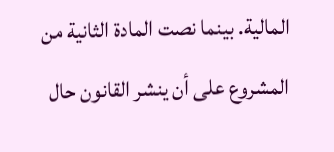المالية. بينما نصت المادة الثانية من المشروع على أن ينشر القانون حال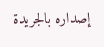إصداره بالجريدة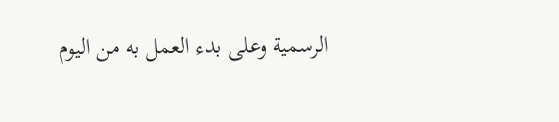الرسمية وعلى بدء العمل به من اليوم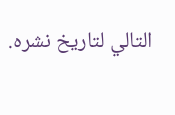التالي لتاريخ نشره.